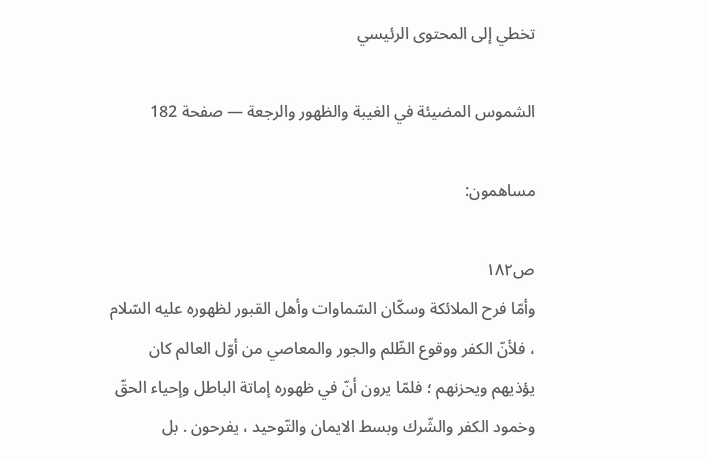تخطي إلى المحتوى الرئيسي

الشموس المضيئة في الغيبة والظهور والرجعة — صفحة 182

مساهمون:

ص١٨٢
وأمّا فرح الملائكة وسكّان السّماوات وأهل القبور لظهوره عليه السّلام ، فلأنّ الكفر ووقوع الظّلم والجور والمعاصي من أوّل العالم كان يؤذيهم ويحزنهم ؛ فلمّا يرون أنّ في ظهوره إماتة الباطل وإحياء الحقّ وخمود الكفر والشّرك وبسط الايمان والتّوحيد ، يفرحون . بل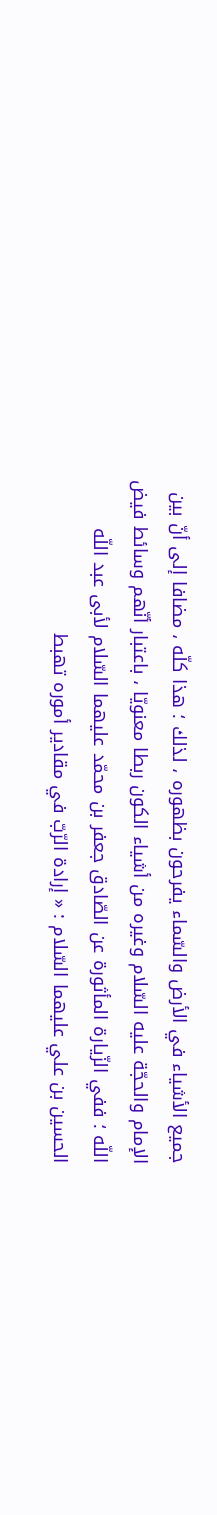جميع الأشياء في الأرض والسّماء يفرحون بظهوره ، لذلك ؛ هذا كلّه ، مضافا إلى أنّ بين الإمام والحجّة عليه السّلام وغيره من أشياء الكون ربطا معنويّا ، باعتبار أنّهم وسائط فيض اللّه ؛ ففي الزّيارة المأثورة عن الصّادق جعفر بن محمّد عليهما السّلام لأبى عبد اللّه الحسين بن علي عليهما السّلام : « إرادة الرّبّ في مقادير أموره تهبط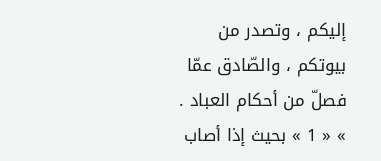إليكم ، وتصدر من بيوتكم ، والصّادق عمّا فصلّ من أحكام العباد . » « 1 » بحيث إذا أصاب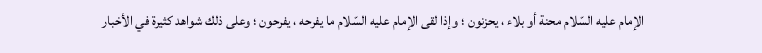الإمام عليه السّلام محنة أو بلاء ، يحزنون ؛ وإذا لقى الإمام عليه السّلام ما يفرحه ، يفرحون ؛ وعلى ذلك شواهد كثيرة في الأخبار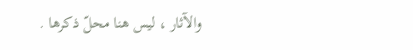والآثار ، ليس هنا محلّ ذكرها .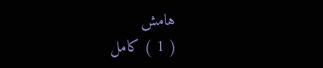هامش
( 1 ) كامل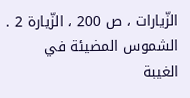الزّيارات ، ص 200 ، الزّيارة 2 .
الشموس المضيئة في الغيبة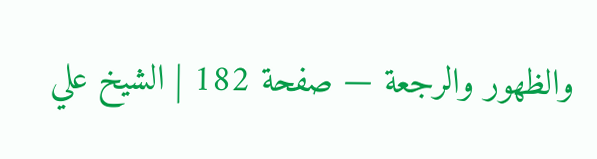والظهور والرجعة — صفحة 182 | الشيخ علي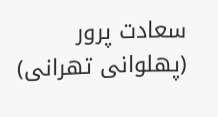سعادت پرور (پهلوانى تهرانى)